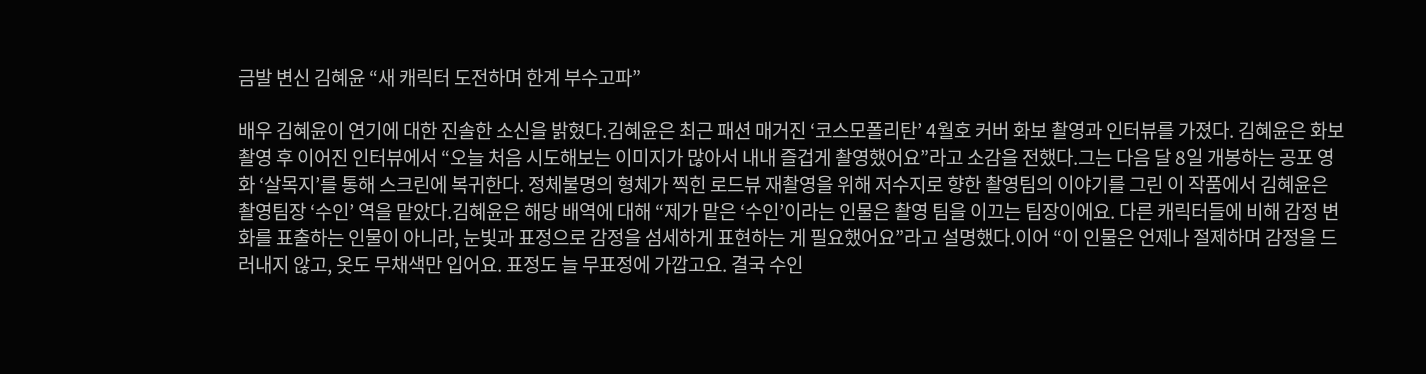금발 변신 김혜윤 “새 캐릭터 도전하며 한계 부수고파”

배우 김혜윤이 연기에 대한 진솔한 소신을 밝혔다.김혜윤은 최근 패션 매거진 ‘코스모폴리탄’ 4월호 커버 화보 촬영과 인터뷰를 가졌다. 김혜윤은 화보 촬영 후 이어진 인터뷰에서 “오늘 처음 시도해보는 이미지가 많아서 내내 즐겁게 촬영했어요”라고 소감을 전했다.그는 다음 달 8일 개봉하는 공포 영화 ‘살목지’를 통해 스크린에 복귀한다. 정체불명의 형체가 찍힌 로드뷰 재촬영을 위해 저수지로 향한 촬영팀의 이야기를 그린 이 작품에서 김혜윤은 촬영팀장 ‘수인’ 역을 맡았다.김혜윤은 해당 배역에 대해 “제가 맡은 ‘수인’이라는 인물은 촬영 팀을 이끄는 팀장이에요. 다른 캐릭터들에 비해 감정 변화를 표출하는 인물이 아니라, 눈빛과 표정으로 감정을 섬세하게 표현하는 게 필요했어요”라고 설명했다.이어 “이 인물은 언제나 절제하며 감정을 드러내지 않고, 옷도 무채색만 입어요. 표정도 늘 무표정에 가깝고요. 결국 수인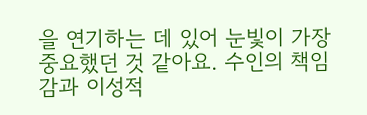을 연기하는 데 있어 눈빛이 가장 중요했던 것 같아요. 수인의 책임감과 이성적